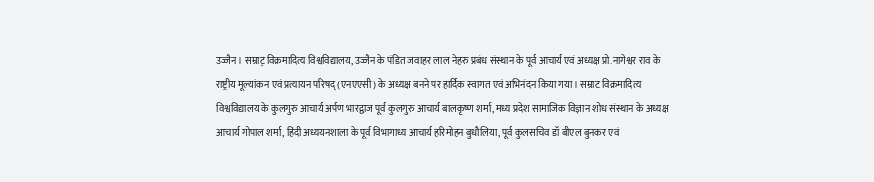उज्जैन। सम्राट् विक्रमादित्य विश्वविद्यालय, उज्जैन के पंडित जवाहर लाल नेहरु प्रबंध संस्थान के पूर्व आचार्य एवं अध्यक्ष प्रो.नागेश्वर राव के राष्ट्रीय मूल्यांकन एवं प्रत्यायन परिषद् (एनएएसी) के अध्यक्ष बनने पर हार्दिक स्वागत एवं अभिनंदन किया गया। सम्राट विक्रमादित्य विश्वविद्यालय के कुलगुरु आचार्य अर्पण भारद्वाज पूर्व कुलगुरु आचार्य बालकृष्ण शर्मा, मध्य प्रदेश सामाजिक विज्ञान शोध संस्थान के अध्यक्ष आचार्य गोपाल शर्मा, हिंदी अध्ययनशाला के पूर्व विभागाध्य आचार्य हरिमोहन बुधौलिया, पूर्व कुलसचिव डॉ बीएल बुनकर एवं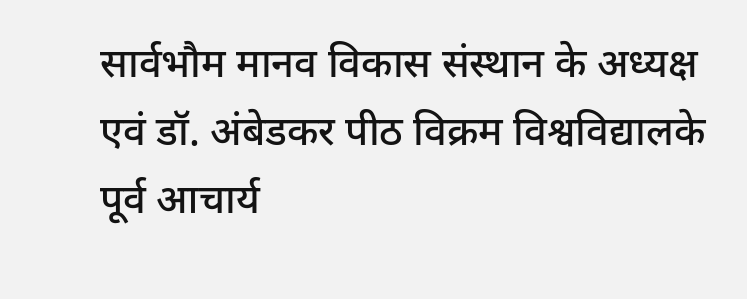सार्वभौम मानव विकास संस्थान के अध्यक्ष एवं डॉ. अंबेडकर पीठ विक्रम विश्वविद्यालके पूर्व आचार्य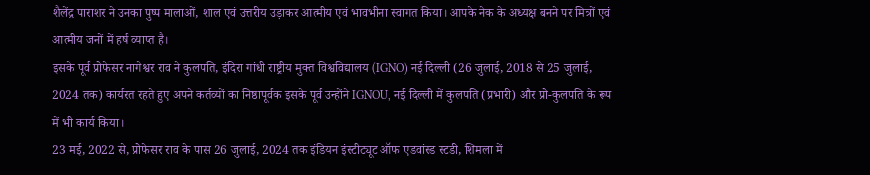शैलेंद्र पाराशर ने उनका पुष्प मालाओं, शाल एवं उत्तरीय उड़ाकर आत्मीय एवं भावभीना स्वागत किया। आपके नेक के अध्यक्ष बनने पर मित्रों एवं आत्मीय जनों में हर्ष व्याप्त है।
इसके पूर्व प्रोफेसर नागेश्वर राव ने कुलपति, इंदिरा गांधी राष्ट्रीय मुक्त विश्वविद्यालय (IGNO) नई दिल्ली (26 जुलाई, 2018 से 25 जुलाई, 2024 तक) कार्यरत रहते हुए अपने कर्तव्यों का निष्ठापूर्वक इसके पूर्व उन्होंने IGNOU, नई दिल्ली में कुलपति (प्रभारी) और प्रो-कुलपति के रूप में भी कार्य किया।
23 मई, 2022 से, प्रोफेसर राव के पास 26 जुलाई, 2024 तक इंडियन इंस्टीट्यूट ऑफ एडवांस्ड स्टडी, शिमला में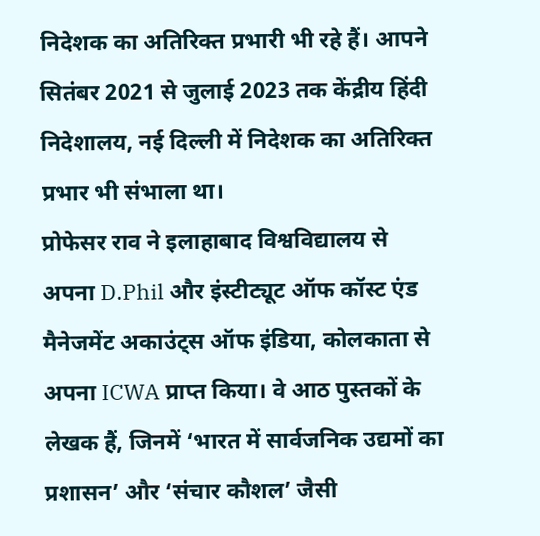निदेशक का अतिरिक्त प्रभारी भी रहे हैं। आपने सितंबर 2021 से जुलाई 2023 तक केंद्रीय हिंदी निदेशालय, नई दिल्ली में निदेशक का अतिरिक्त प्रभार भी संभाला था।
प्रोफेसर राव ने इलाहाबाद विश्वविद्यालय से अपना D.Phil और इंस्टीट्यूट ऑफ कॉस्ट एंड मैनेजमेंट अकाउंट्स ऑफ इंडिया, कोलकाता से अपना ICWA प्राप्त किया। वे आठ पुस्तकों के लेखक हैं, जिनमें ‘भारत में सार्वजनिक उद्यमों का प्रशासन’ और ‘संचार कौशल’ जैसी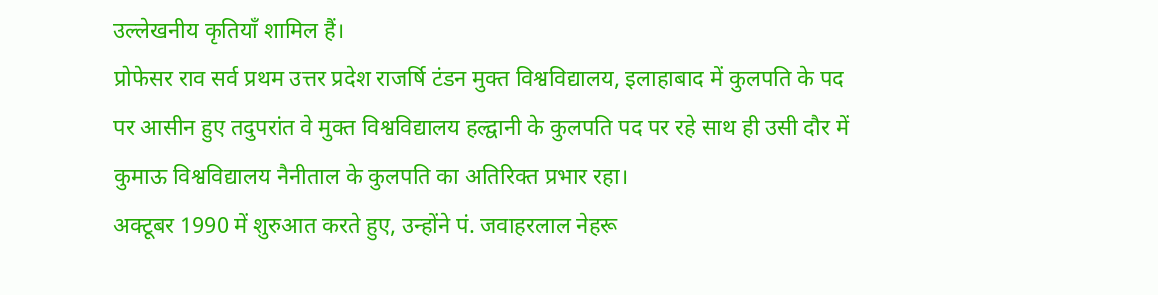उल्लेखनीय कृतियाँ शामिल हैं।
प्रोफेसर राव सर्व प्रथम उत्तर प्रदेश राजर्षि टंडन मुक्त विश्वविद्यालय, इलाहाबाद में कुलपति के पद पर आसीन हुए तदुपरांत वे मुक्त विश्वविद्यालय हल्द्वानी के कुलपति पद पर रहे साथ ही उसी दौर में कुमाऊ विश्वविद्यालय नैनीताल के कुलपति का अतिरिक्त प्रभार रहा।
अक्टूबर 1990 में शुरुआत करते हुए, उन्होंने पं. जवाहरलाल नेहरू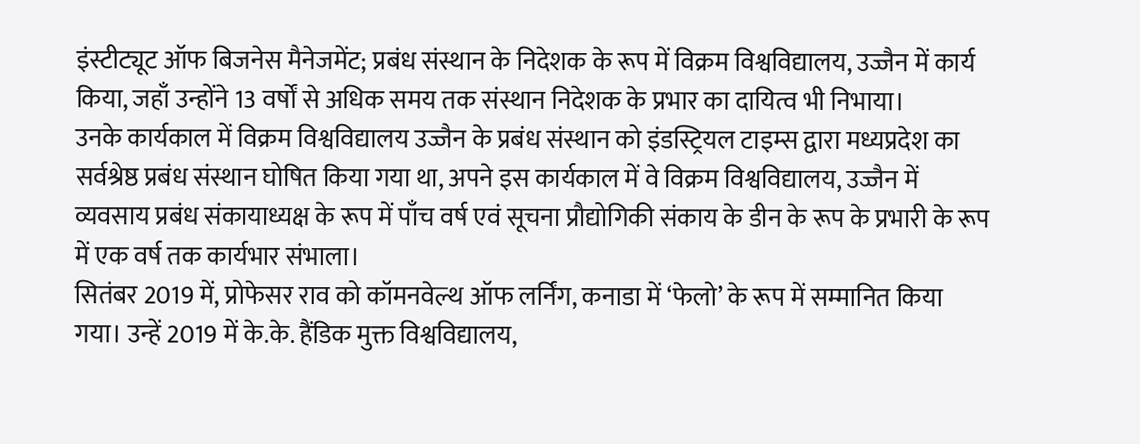इंस्टीट्यूट ऑफ बिजनेस मैनेजमेंट; प्रबंध संस्थान के निदेशक के रूप में विक्रम विश्वविद्यालय, उज्जैन में कार्य किया, जहाँ उन्होंने 13 वर्षों से अधिक समय तक संस्थान निदेशक के प्रभार का दायित्व भी निभाया।
उनके कार्यकाल में विक्रम विश्वविद्यालय उज्जैन के प्रबंध संस्थान को इंडस्ट्रियल टाइम्स द्वारा मध्यप्रदेश का सर्वश्रेष्ठ प्रबंध संस्थान घोषित किया गया था, अपने इस कार्यकाल में वे विक्रम विश्वविद्यालय, उज्जैन में व्यवसाय प्रबंध संकायाध्यक्ष के रूप में पाँच वर्ष एवं सूचना प्रौद्योगिकी संकाय के डीन के रूप के प्रभारी के रूप में एक वर्ष तक कार्यभार संभाला।
सितंबर 2019 में, प्रोफेसर राव को कॉमनवेल्थ ऑफ लर्निंग, कनाडा में ‘फेलो’ के रूप में सम्मानित किया गया। उन्हें 2019 में के.के. हैंडिक मुक्त विश्वविद्यालय,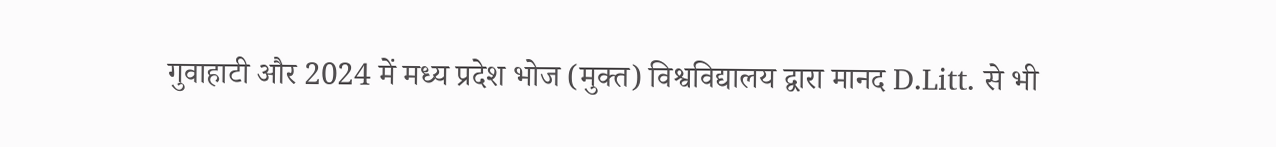गुवाहाटी और 2024 में मध्य प्रदेश भोज (मुक्त) विश्वविद्यालय द्वारा मानद D.Litt. से भी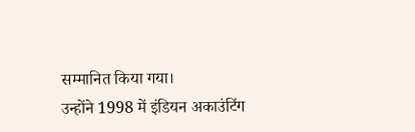सम्मानित किया गया।
उन्होंने 1998 में इंडियन अकाउंटिंग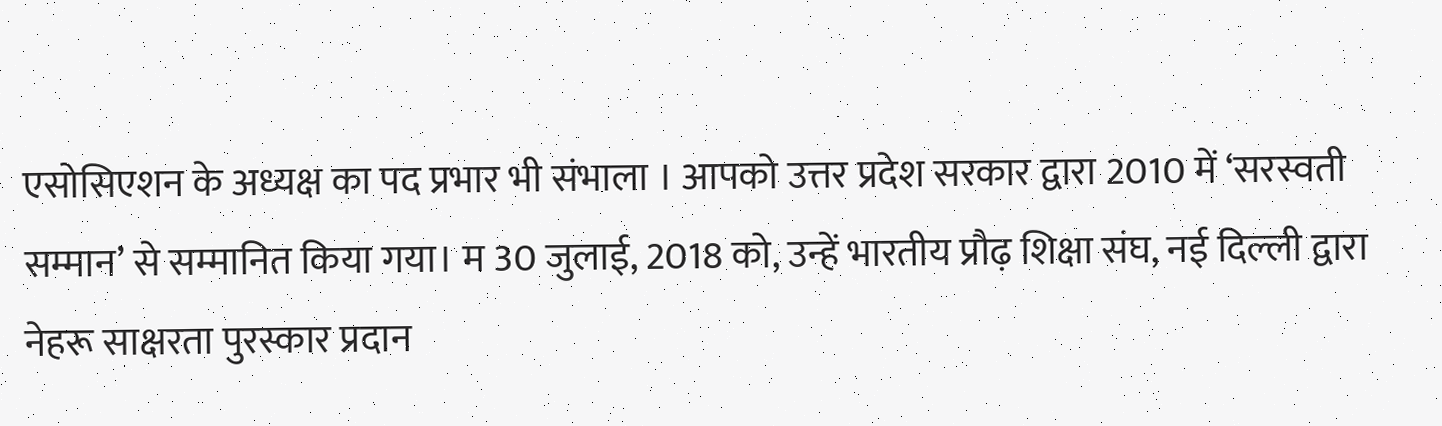एसोसिएशन के अध्यक्ष का पद प्रभार भी संभाला । आपको उत्तर प्रदेश सरकार द्वारा 2010 में ‘सरस्वती सम्मान’ से सम्मानित किया गया। म 30 जुलाई, 2018 को, उन्हें भारतीय प्रौढ़ शिक्षा संघ, नई दिल्ली द्वारा नेहरू साक्षरता पुरस्कार प्रदान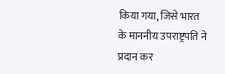किया गया, जिसे भारत के माननीय उपराष्ट्रपति ने प्रदान कर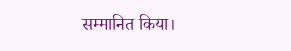सम्मानित किया।